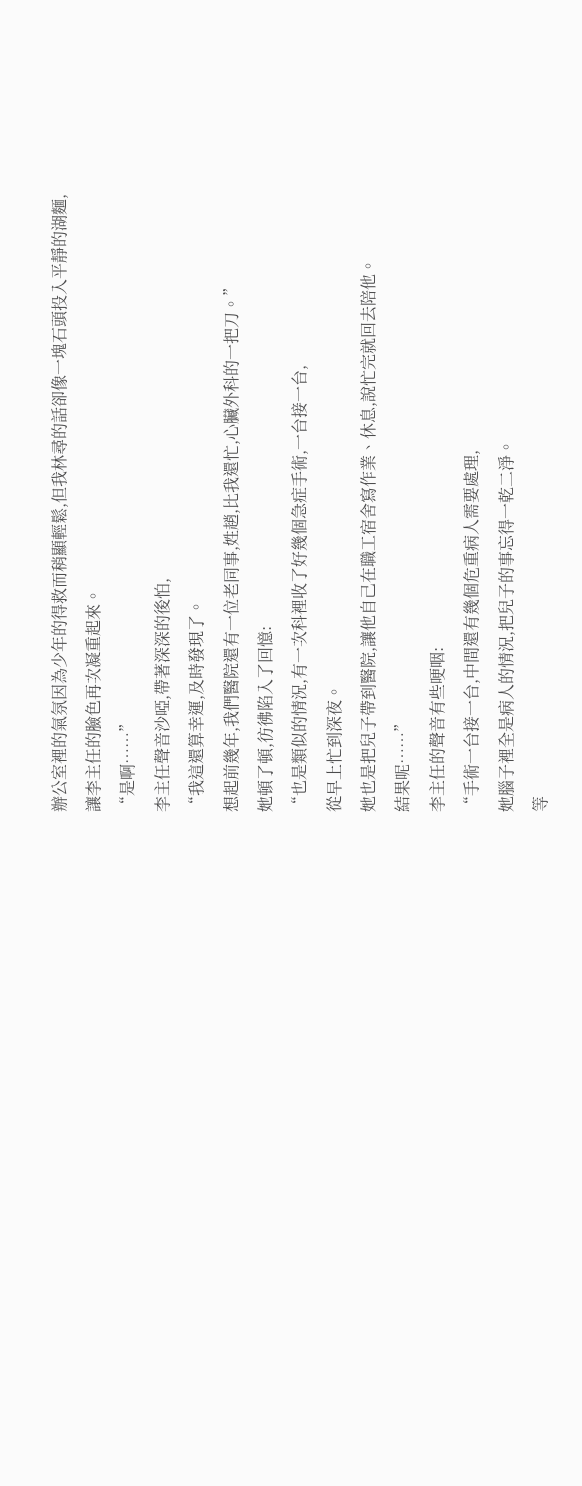辦公室裡的氣氛因為少年的得救而稍顯輕鬆,但我林尋的話卻像一塊石頭投入平靜的湖麵,
讓李主任的臉色再次凝重起來。
“是啊……”
李主任聲音沙啞,帶著深深的後怕,
“我這還算幸運,及時發現了。
想起前幾年,我們醫院還有一位老同事,姓趙,比我還忙,心臟外科的一把刀。”
她頓了頓,彷彿陷入了回憶:
“也是類似的情況,有一次科裡收了好幾個急症手術,一台接一台,
從早上忙到深夜。
她也是把兒子帶到醫院,讓他自己在職工宿舍寫作業、休息,說忙完就回去陪他。
結果呢……”
李主任的聲音有些哽咽:
“手術一台接一台,中間還有幾個危重病人需要處理,
她腦子裡全是病人的情況,把兒子的事忘得一乾二淨。
等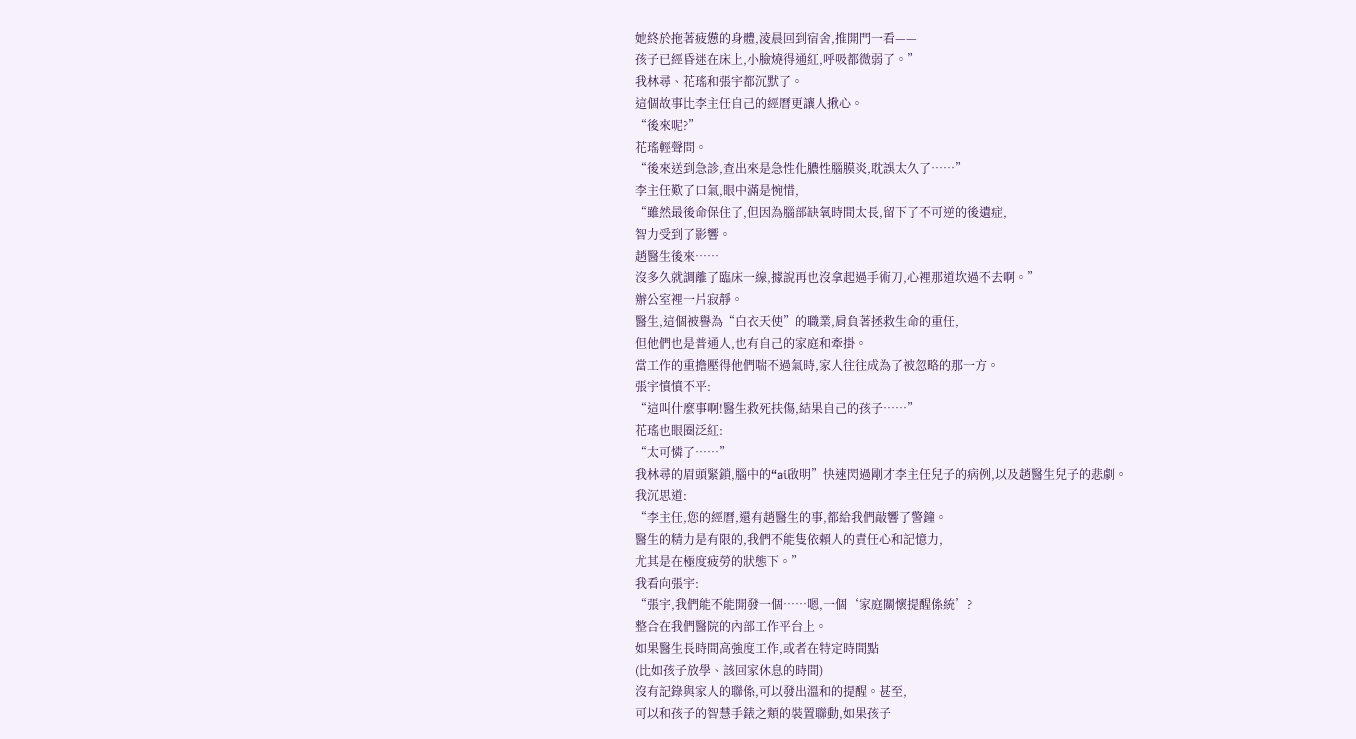她終於拖著疲憊的身體,淩晨回到宿舍,推開門一看——
孩子已經昏迷在床上,小臉燒得通紅,呼吸都微弱了。”
我林尋、花瑤和張宇都沉默了。
這個故事比李主任自己的經曆更讓人揪心。
“後來呢?”
花瑤輕聲問。
“後來送到急診,查出來是急性化膿性腦膜炎,耽誤太久了……”
李主任歎了口氣,眼中滿是惋惜,
“雖然最後命保住了,但因為腦部缺氧時間太長,留下了不可逆的後遺症,
智力受到了影響。
趙醫生後來……
沒多久就調離了臨床一線,據說再也沒拿起過手術刀,心裡那道坎過不去啊。”
辦公室裡一片寂靜。
醫生,這個被譽為“白衣天使”的職業,肩負著拯救生命的重任,
但他們也是普通人,也有自己的家庭和牽掛。
當工作的重擔壓得他們喘不過氣時,家人往往成為了被忽略的那一方。
張宇憤憤不平:
“這叫什麼事啊!醫生救死扶傷,結果自己的孩子……”
花瑤也眼圈泛紅:
“太可憐了……”
我林尋的眉頭緊鎖,腦中的“ai啟明”快速閃過剛才李主任兒子的病例,以及趙醫生兒子的悲劇。
我沉思道:
“李主任,您的經曆,還有趙醫生的事,都給我們敲響了警鐘。
醫生的精力是有限的,我們不能隻依賴人的責任心和記憶力,
尤其是在極度疲勞的狀態下。”
我看向張宇:
“張宇,我們能不能開發一個……嗯,一個‘家庭關懷提醒係統’?
整合在我們醫院的內部工作平台上。
如果醫生長時間高強度工作,或者在特定時間點
(比如孩子放學、該回家休息的時間)
沒有記錄與家人的聯係,可以發出溫和的提醒。甚至,
可以和孩子的智慧手錶之類的裝置聯動,如果孩子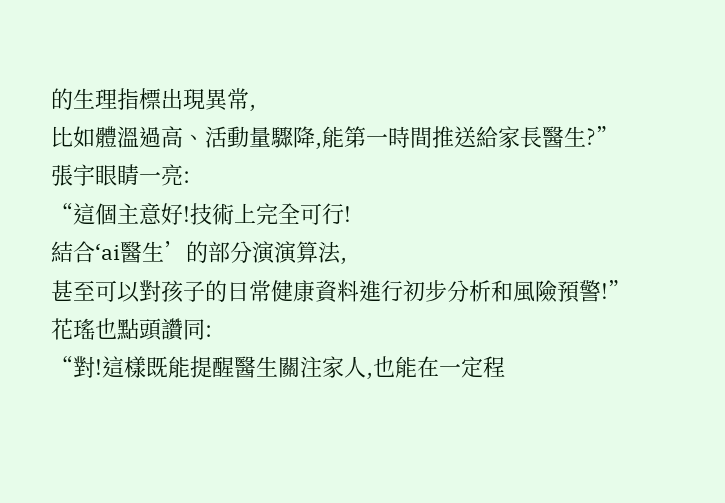的生理指標出現異常,
比如體溫過高、活動量驟降,能第一時間推送給家長醫生?”
張宇眼睛一亮:
“這個主意好!技術上完全可行!
結合‘ai醫生’的部分演演算法,
甚至可以對孩子的日常健康資料進行初步分析和風險預警!”
花瑤也點頭讚同:
“對!這樣既能提醒醫生關注家人,也能在一定程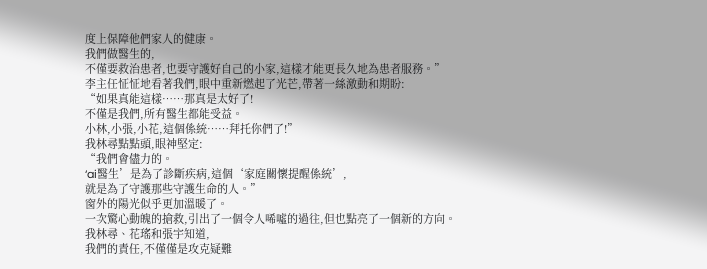度上保障他們家人的健康。
我們做醫生的,
不僅要救治患者,也要守護好自己的小家,這樣才能更長久地為患者服務。”
李主任怔怔地看著我們,眼中重新燃起了光芒,帶著一絲激動和期盼:
“如果真能這樣……那真是太好了!
不僅是我們,所有醫生都能受益。
小林,小張,小花,這個係統……拜托你們了!”
我林尋點點頭,眼神堅定:
“我們會儘力的。
‘ai醫生’是為了診斷疾病,這個‘家庭關懷提醒係統’,
就是為了守護那些守護生命的人。”
窗外的陽光似乎更加溫暖了。
一次驚心動魄的搶救,引出了一個令人唏噓的過往,但也點亮了一個新的方向。
我林尋、花瑤和張宇知道,
我們的責任,不僅僅是攻克疑難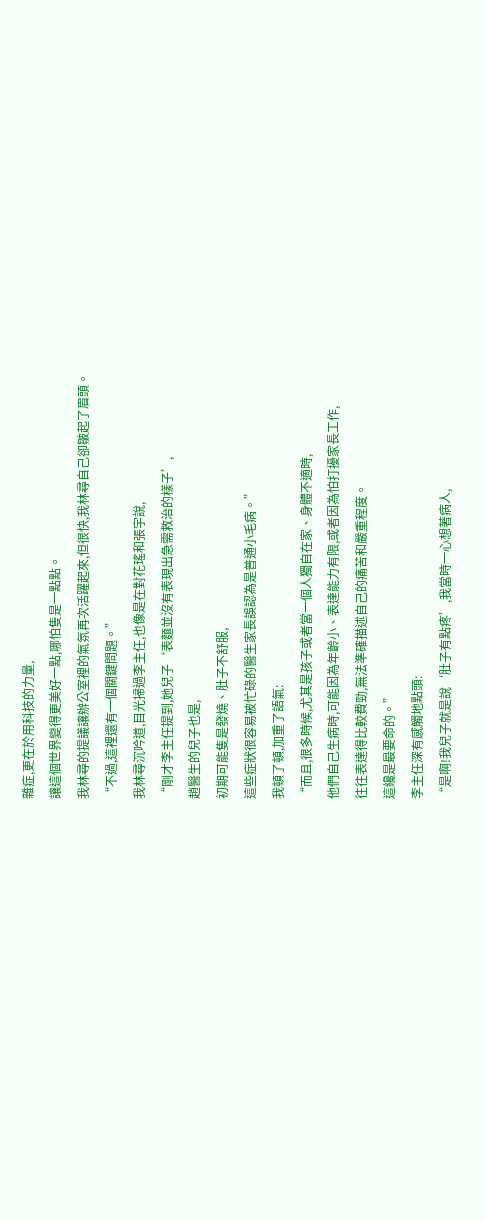雜症,更在於用科技的力量,
讓這個世界變得更美好一點,哪怕隻是一點點。
我林尋的提議讓辦公室裡的氣氛再次活躍起來,但很快,我林尋自己卻皺起了眉頭。
“不過,這裡還有一個關鍵問題。”
我林尋沉吟道,目光掃過李主任,也像是在對花瑤和張宇說,
“剛才李主任提到,她兒子‘表麵並沒有表現出急需救治的樣子’,
趙醫生的兒子也是,
初期可能隻是發燒、肚子不舒服,
這些症狀很容易被忙碌的醫生家長誤認為是普通小毛病。”
我頓了頓,加重了語氣:
“而且,很多時候,尤其是孩子或者當一個人獨自在家、身體不適時,
他們自己生病時,可能因為年齡小、表達能力有限,或者因為怕打擾家長工作,
往往表達得比較費勁,無法準確描述自己的痛苦和嚴重程度。
這纔是最要命的。”
李主任深有感觸地點頭:
“是啊!我兒子就是說‘肚子有點疼’,我當時一心想著病人,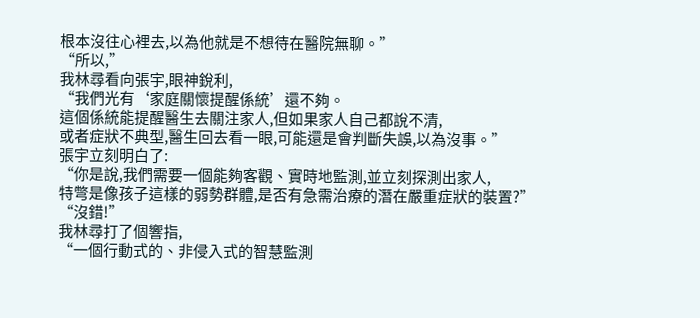根本沒往心裡去,以為他就是不想待在醫院無聊。”
“所以,”
我林尋看向張宇,眼神銳利,
“我們光有‘家庭關懷提醒係統’還不夠。
這個係統能提醒醫生去關注家人,但如果家人自己都說不清,
或者症狀不典型,醫生回去看一眼,可能還是會判斷失誤,以為沒事。”
張宇立刻明白了:
“你是說,我們需要一個能夠客觀、實時地監測,並立刻探測出家人,
特彆是像孩子這樣的弱勢群體,是否有急需治療的潛在嚴重症狀的裝置?”
“沒錯!”
我林尋打了個響指,
“一個行動式的、非侵入式的智慧監測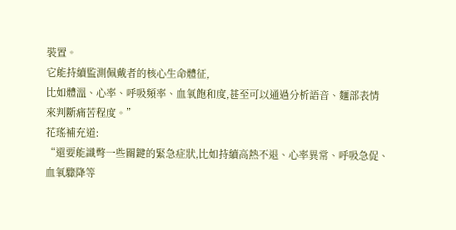裝置。
它能持續監測佩戴者的核心生命體征,
比如體溫、心率、呼吸頻率、血氧飽和度,甚至可以通過分析語音、麵部表情
來判斷痛苦程度。”
花瑤補充道:
“還要能識彆一些關鍵的緊急症狀,比如持續高熱不退、心率異常、呼吸急促、
血氧驟降等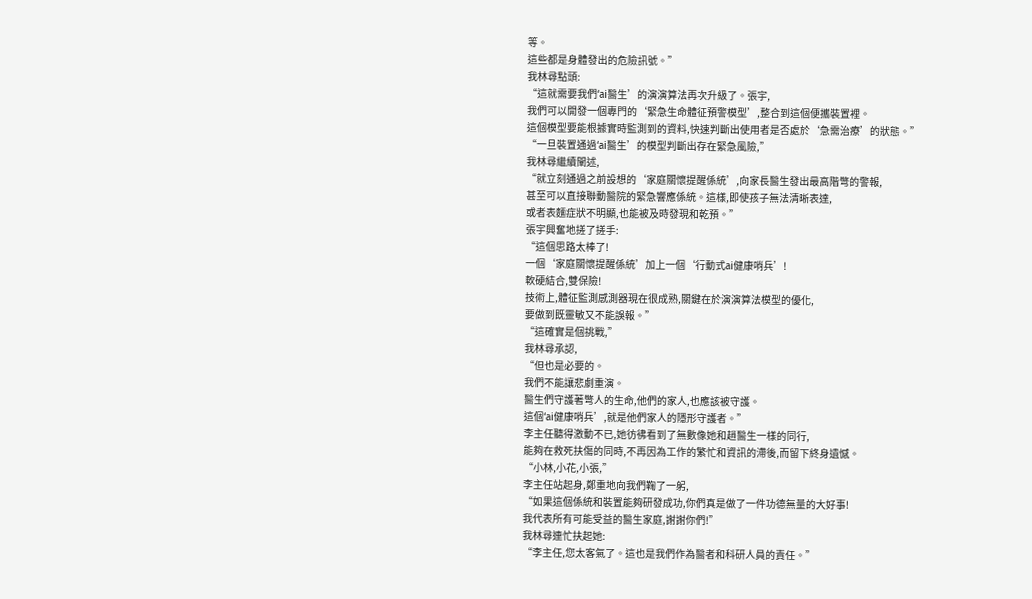等。
這些都是身體發出的危險訊號。”
我林尋點頭:
“這就需要我們‘ai醫生’的演演算法再次升級了。張宇,
我們可以開發一個專門的‘緊急生命體征預警模型’,整合到這個便攜裝置裡。
這個模型要能根據實時監測到的資料,快速判斷出使用者是否處於‘急需治療’的狀態。”
“一旦裝置通過‘ai醫生’的模型判斷出存在緊急風險,”
我林尋繼續闡述,
“就立刻通過之前設想的‘家庭關懷提醒係統’,向家長醫生發出最高階彆的警報,
甚至可以直接聯動醫院的緊急響應係統。這樣,即使孩子無法清晰表達,
或者表麵症狀不明顯,也能被及時發現和乾預。”
張宇興奮地搓了搓手:
“這個思路太棒了!
一個‘家庭關懷提醒係統’加上一個‘行動式ai健康哨兵’!
軟硬結合,雙保險!
技術上,體征監測感測器現在很成熟,關鍵在於演演算法模型的優化,
要做到既靈敏又不能誤報。”
“這確實是個挑戰,”
我林尋承認,
“但也是必要的。
我們不能讓悲劇重演。
醫生們守護著彆人的生命,他們的家人,也應該被守護。
這個‘ai健康哨兵’,就是他們家人的隱形守護者。”
李主任聽得激動不已,她彷彿看到了無數像她和趙醫生一樣的同行,
能夠在救死扶傷的同時,不再因為工作的繁忙和資訊的滯後,而留下終身遺憾。
“小林,小花,小張,”
李主任站起身,鄭重地向我們鞠了一躬,
“如果這個係統和裝置能夠研發成功,你們真是做了一件功德無量的大好事!
我代表所有可能受益的醫生家庭,謝謝你們!”
我林尋連忙扶起她:
“李主任,您太客氣了。這也是我們作為醫者和科研人員的責任。”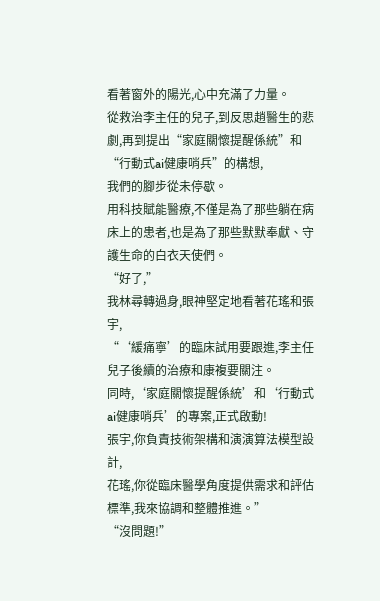看著窗外的陽光,心中充滿了力量。
從救治李主任的兒子,到反思趙醫生的悲劇,再到提出“家庭關懷提醒係統”和“行動式ai健康哨兵”的構想,
我們的腳步從未停歇。
用科技賦能醫療,不僅是為了那些躺在病床上的患者,也是為了那些默默奉獻、守護生命的白衣天使們。
“好了,”
我林尋轉過身,眼神堅定地看著花瑤和張宇,
“‘緩痛寧’的臨床試用要跟進,李主任兒子後續的治療和康複要關注。
同時,‘家庭關懷提醒係統’和‘行動式ai健康哨兵’的專案,正式啟動!
張宇,你負責技術架構和演演算法模型設計,
花瑤,你從臨床醫學角度提供需求和評估標準,我來協調和整體推進。”
“沒問題!”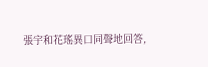張宇和花瑤異口同聲地回答,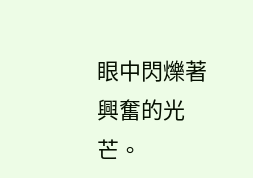眼中閃爍著興奮的光芒。